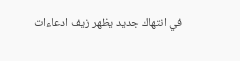في انتهاك جديد يظهر زيف ادعاءات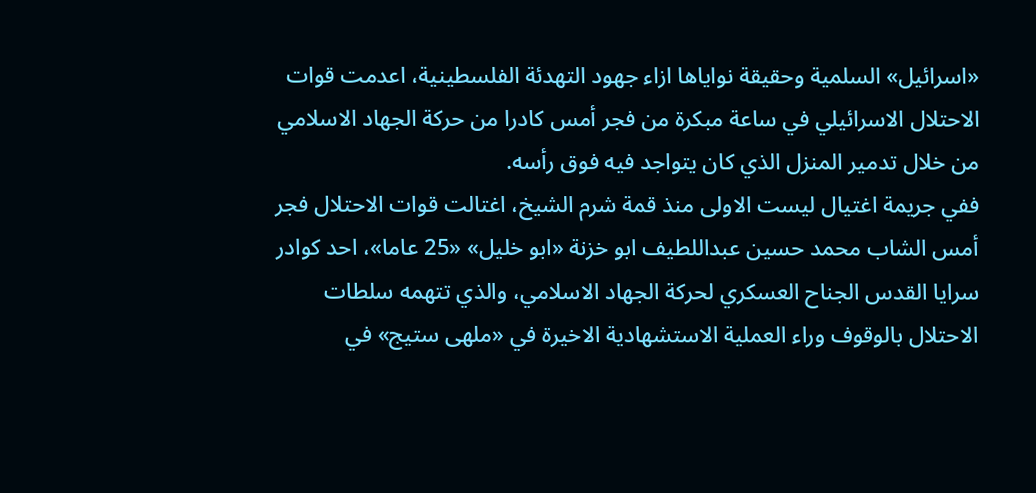«اسرائيل» السلمية وحقيقة نواياها ازاء جهود التهدئة الفلسطينية، اعدمت قوات الاحتلال الاسرائيلي في ساعة مبكرة من فجر أمس كادرا من حركة الجهاد الاسلامي من خلال تدمير المنزل الذي كان يتواجد فيه فوق رأسه.
ففي جريمة اغتيال ليست الاولى منذ قمة شرم الشيخ، اغتالت قوات الاحتلال فجر أمس الشاب محمد حسين عبداللطيف ابو خزنة «ابو خليل» «25 عاما»، احد كوادر سرايا القدس الجناح العسكري لحركة الجهاد الاسلامي، والذي تتهمه سلطات الاحتلال بالوقوف وراء العملية الاستشهادية الاخيرة في «ملهى ستيج» في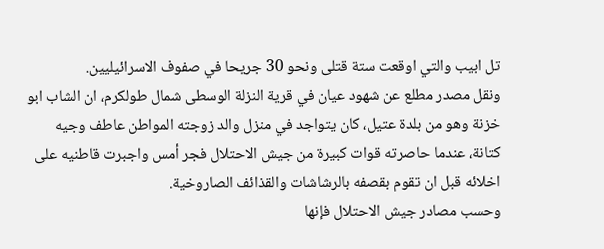تل ابيب والتي اوقعت ستة قتلى ونحو 30 جريحا في صفوف الاسرائيليين.
ونقل مصدر مطلع عن شهود عيان في قرية النزلة الوسطى شمال طولكرم، ان الشاب ابو خزنة وهو من بلدة عتيل، كان يتواجد في منزل والد زوجته المواطن عاطف وجيه كتانة، عندما حاصرته قوات كبيرة من جيش الاحتلال فجر أمس واجبرت قاطنيه على اخلائه قبل ان تقوم بقصفه بالرشاشات والقذائف الصاروخية.
وحسب مصادر جيش الاحتلال فإنها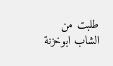طلبت من الشاب ابوخزنة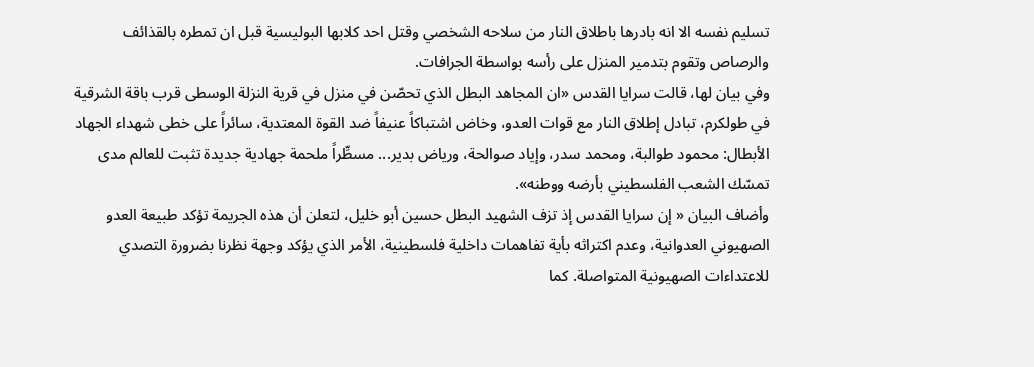تسليم نفسه الا انه بادرها باطلاق النار من سلاحه الشخصي وقتل احد كلابها البوليسية قبل ان تمطره بالقذائف والرصاص وتقوم بتدمير المنزل على رأسه بواسطة الجرافات.
وفي بيان لها، قالت سرايا القدس «ان المجاهد البطل الذي تحصّن في منزل في قرية النزلة الوسطى قرب باقة الشرقية في طولكرم، تبادل إطلاق النار مع قوات العدو، وخاض اشتباكاً عنيفاً ضد القوة المعتدية، سائراً على خطى شهداء الجهاد الأبطال: محمود طوالبة، ومحمد سدر، وإياد صوالحة، ورياض بدير... مسطِّراً ملحمة جهادية جديدة تثبت للعالم مدى تمسّك الشعب الفلسطيني بأرضه ووطنه».
وأضاف البيان « إن سرايا القدس إذ تزف الشهيد البطل حسين أبو خليل، لتعلن أن هذه الجريمة تؤكد طبيعة العدو الصهيوني العدوانية، وعدم اكتراثه بأية تفاهمات داخلية فلسطينية، الأمر الذي يؤكد وجهة نظرنا بضرورة التصدي للاعتداءات الصهيونية المتواصلة. كما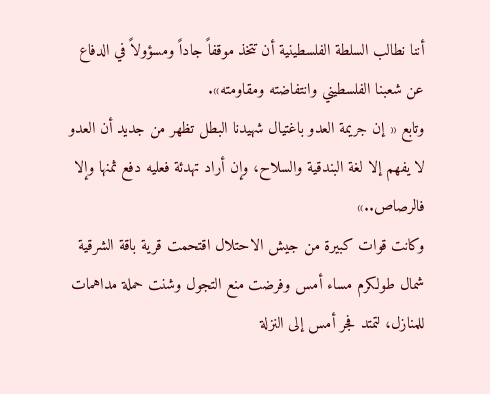أننا نطالب السلطة الفلسطينية أن تتخذ موقفاً جاداً ومسؤولاً في الدفاع عن شعبنا الفلسطيني وانتفاضته ومقاومته».
وتابع « إن جريمة العدو باغتيال شهيدنا البطل تظهر من جديد أن العدو لا يفهم إلا لغة البندقية والسلاح، وإن أراد تهدئة فعليه دفع ثمنها وإلا فالرصاص..»
وكانت قوات كبيرة من جيش الاحتلال اقتحمت قرية باقة الشرقية شمال طولكرم مساء أمس وفرضت منع التجول وشنت حملة مداهمات للمنازل، لتمتد فجر أمس إلى النزلة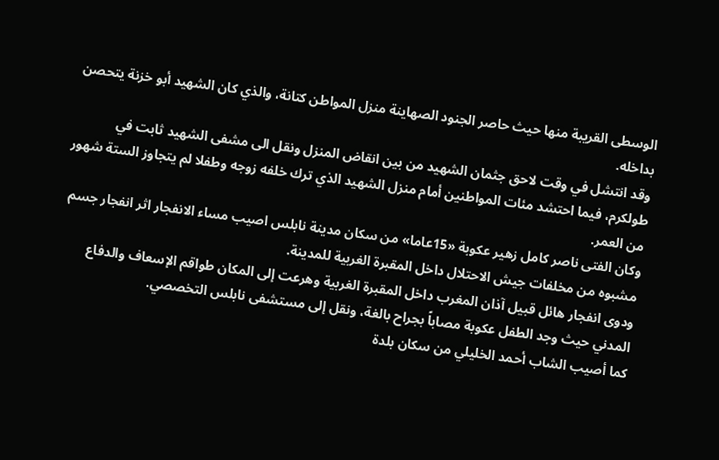الوسطى القريبة منها حيث حاصر الجنود الصهاينة منزل المواطن كتانة، والذي كان الشهيد أبو خزنة يتحصن بداخله.
وقد انتشل في وقت لاحق جثمان الشهيد من بين انقاض المنزل ونقل الى مشفى الشهيد ثابت في طولكرم، فيما احتشد مئات المواطنين أمام منزل الشهيد الذي ترك خلفه زوجه وطفلا لم يتجاوز الستة شهور من العمر.
وكان الفتى ناصر كامل زهير عكوبة «15عاما» من سكان مدينة نابلس اصيب مساء الانفجار اثر انفجار جسم مشبوه من مخلفات جيش الاحتلال داخل المقبرة الغربية للمدينة.
ودوى انفجار هائل قبيل آذان المغرب داخل المقبرة الغربية وهرعت إلى المكان طواقم الإسعاف والدفاع المدني حيث وجد الطفل عكوبة مصاباً بجراح بالغة، ونقل إلى مستشفى نابلس التخصصي.
كما أصيب الشاب أحمد الخليلي من سكان بلدة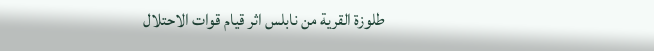طلوزة القرية من نابلس اثر قيام قوات الاحتلال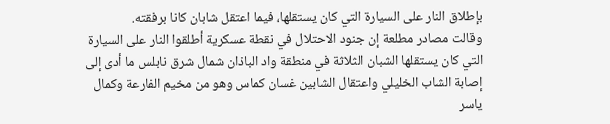بإطلاق النار على السيارة التي كان يستقلها، فيما اعتقل شابان كانا برفقته.
وقالت مصادر مطلعة إن جنود الاحتلال في نقطة عسكرية أطلقوا النار على السيارة التي كان يستقلها الشبان الثلاثة في منطقة واد الباذان شمال شرق نابلس ما أدى إلى إصابة الشاب الخليلي واعتقال الشابين غسان كماس وهو من مخيم الفارعة وكمال ياسر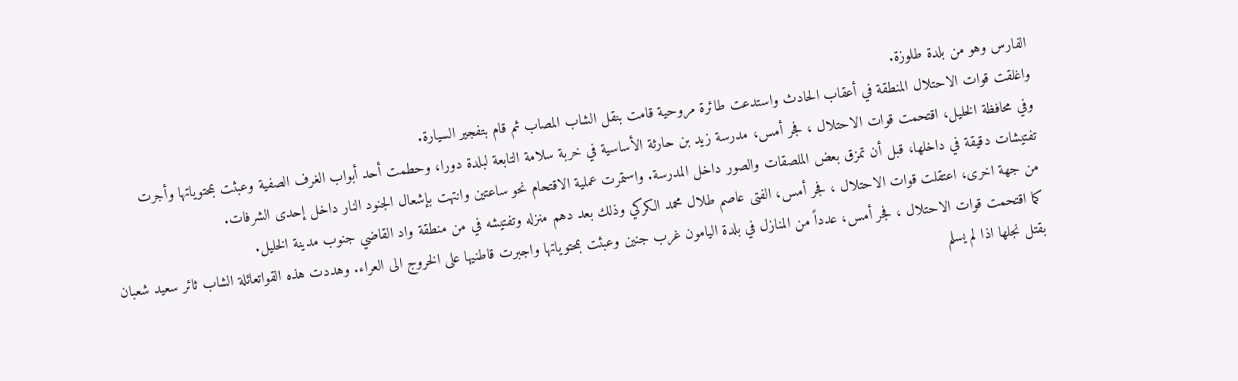الفارس وهو من بلدة طلوزة.
واغلقت قوات الاحتلال المنطقة في أعقاب الحادث واستدعت طائرة مروحية قامت بنقل الشاب المصاب ثم قام بتفجير السيارة.
وفي محافظة الخليل، اقتحمت قوات الاحتلال ، فجر أمس، مدرسة زيد بن حارثة الأساسية في خربة سلامة التابعة لبلدة دورا، وحطمت أحد أبواب الغرف الصفية وعبثت بمحتوياتها وأجرت تفتيشات دقيقة في داخلها، قبل أن تمزق بعض الملصقات والصور داخل المدرسة. واستمرت عملية الاقتحام نحو ساعتين وانتهت بإشعال الجنود النار داخل إحدى الشرفات.
من جهة اخرى، اعتقلت قوات الاحتلال ، فجر أمس، الفتى عاصم طلال محمد الكركي وذلك بعد دهم منزله وتفتيشه في من منطقة واد القاضي جنوب مدينة الخليل.
كما اقتحمت قوات الاحتلال ، فجر أمس، عدداً من المنازل في بلدة اليامون غرب جنين وعبثت بمحتوياتها واجبرت قاطنيها على الخروج الى العراء. وهددت هذه القواتعائلة الشاب ثائر سعيد شعبان بقتل نجلها اذا لم يسلم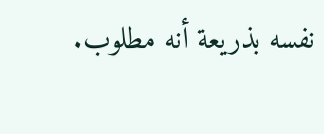نفسه بذريعة أنه مطلوب.